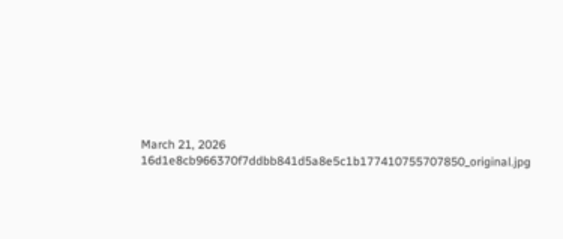March 21, 2026
16d1e8cb966370f7ddbb841d5a8e5c1b177410755707850_original.jpg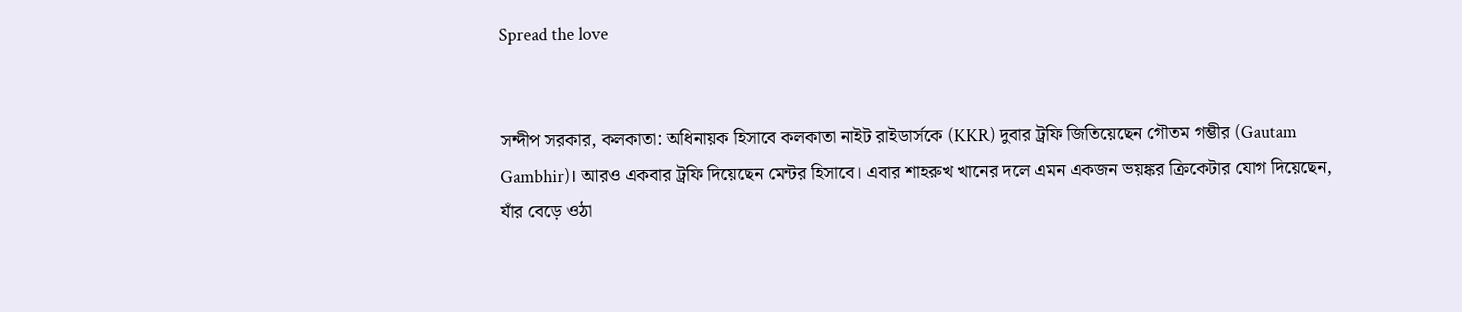Spread the love


সন্দীপ সরকার, কলকাতা: অধিনায়ক হিসাবে কলকাতা নাইট রাইডার্সকে (KKR) দুবার ট্রফি জিতিয়েছেন গৌতম গম্ভীর (Gautam Gambhir)। আরও একবার ট্রফি দিয়েছেন মেন্টর হিসাবে। এবার শাহরুখ খানের দলে এমন একজন ভয়ঙ্কর ক্রিকেটার যোগ দিয়েছেন, যাঁর বেড়ে ওঠা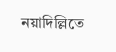নয়াদিল্লিতে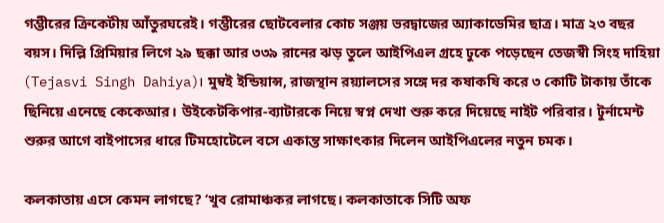গম্ভীরের ক্রিকেটীয় আঁতুরঘরেই। গম্ভীরের ছোটবেলার কোচ সঞ্জয় ভরদ্বাজের অ্যাকাডেমির ছাত্র। মাত্র ২৩ বছর বয়স। দিল্লি প্রিমিয়ার লিগে ২৯ ছক্কা আর ৩৩৯ রানের ঝড় তুলে আইপিএল গ্রহে ঢুকে পড়েছেন তেজস্বী সিংহ দাহিয়া (Tejasvi Singh Dahiya)। মুম্বই ইন্ডিয়ান্স, রাজস্থান রয়্যালসের সঙ্গে দর কষাকষি করে ৩ কোটি টাকায় তাঁকে ছিনিয়ে এনেছে কেকেআর। উইকেটকিপার-ব্যাটারকে নিয়ে স্বপ্ন দেখা শুরু করে দিয়েছে নাইট পরিবার। টুর্নামেন্ট শুরুর আগে বাইপাসের ধারে টিমহোটেলে বসে একান্ত সাক্ষাৎকার দিলেন আইপিএলের নতুন চমক।

কলকাতায় এসে কেমন লাগছে? ‘খুব রোমাঞ্চকর লাগছে। কলকাতাকে সিটি অফ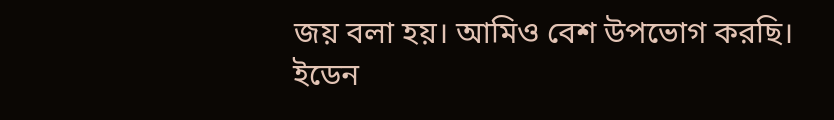জয় বলা হয়। আমিও বেশ উপভোগ করছি। ইডেন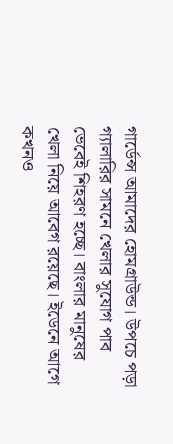গার্ডেন্স আমাদের হোমগ্রাউন্ড। উপচে পড়া গ্যালারির সামনে খেলার সুযোগ পাব ভেবেই শিহরণ হচ্ছে। বাংলার মানুষের খেলা নিয়ে আবেগ রয়েছে। ইডেনে আগে কখনও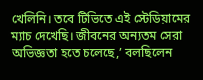খেলিনি। তবে টিভিতে এই স্টেডিয়ামের ম্যাচ দেখেছি। জীবনের অন্যতম সেরা অভিজ্ঞতা হতে চলেছে,’ বলছিলেন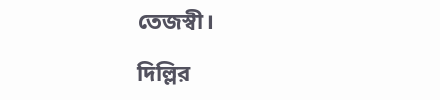তেজস্বী।

দিল্লির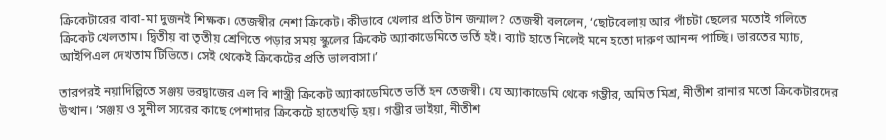ক্রিকেটারের বাবা-মা দুজনই শিক্ষক। তেজস্বীর নেশা ক্রিকেট। কীভাবে খেলার প্রতি টান জন্মাল? তেজস্বী বললেন, ‘ছোটবেলায় আর পাঁচটা ছেলের মতোই গলিতে ক্রিকেট খেলতাম। দ্বিতীয় বা তৃতীয় শ্রেণিতে পড়ার সময় স্কুলের ক্রিকেট অ্যাকাডেমিতে ভর্তি হই। ব্যাট হাতে নিলেই মনে হতো দারুণ আনন্দ পাচ্ছি। ভারতের ম্যাচ, আইপিএল দেখতাম টিভিতে। সেই থেকেই ক্রিকেটের প্রতি ভালবাসা।’

তারপরই নয়াদিল্লিতে সঞ্জয় ভরদ্বাজের এল বি শাস্ত্রী ক্রিকেট অ্যাকাডেমিতে ভর্তি হন তেজস্বী। যে অ্যাকাডেমি থেকে গম্ভীর, অমিত মিশ্র, নীতীশ রানার মতো ক্রিকেটারদের উত্থান। ‘সঞ্জয় ও সুনীল স্যরের কাছে পেশাদার ক্রিকেটে হাতেখড়ি হয়। গম্ভীর ভাইয়া, নীতীশ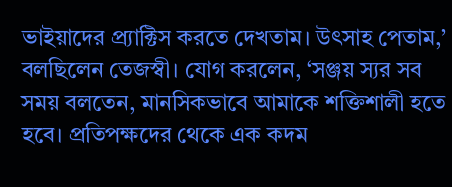ভাইয়াদের প্র্যাক্টিস করতে দেখতাম। উৎসাহ পেতাম,’ বলছিলেন তেজস্বী। যোগ করলেন, ‘সঞ্জয় স্যর সব সময় বলতেন, মানসিকভাবে আমাকে শক্তিশালী হতে হবে। প্রতিপক্ষদের থেকে এক কদম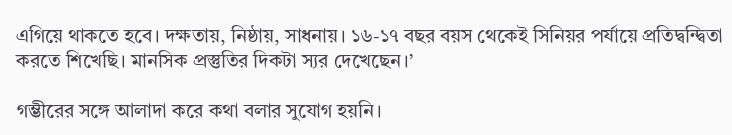এগিয়ে থাকতে হবে। দক্ষতায়, নিষ্ঠায়, সাধনায়। ১৬-১৭ বছর বয়স থেকেই সিনিয়র পর্যায়ে প্রতিদ্বন্দ্বিতা করতে শিখেছি। মানসিক প্রস্তুতির দিকটা স্যর দেখেছেন।’

গম্ভীরের সঙ্গে আলাদা করে কথা বলার সুযোগ হয়নি।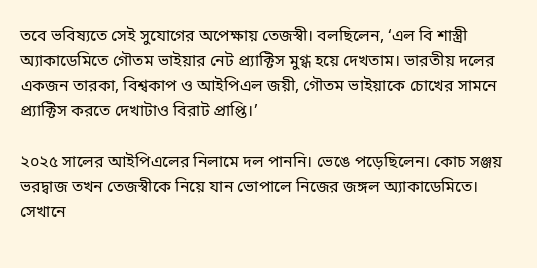তবে ভবিষ্যতে সেই সুযোগের অপেক্ষায় তেজস্বী। বলছিলেন, ‘এল বি শাস্ত্রী অ্যাকাডেমিতে গৌতম ভাইয়ার নেট প্র্যাক্টিস মুগ্ধ হয়ে দেখতাম। ভারতীয় দলের একজন তারকা, বিশ্বকাপ ও আইপিএল জয়ী, গৌতম ভাইয়াকে চোখের সামনে প্র্যাক্টিস করতে দেখাটাও বিরাট প্রাপ্তি।’

২০২৫ সালের আইপিএলের নিলামে দল পাননি। ভেঙে পড়েছিলেন। কোচ সঞ্জয় ভরদ্বাজ তখন তেজস্বীকে নিয়ে যান ভোপালে নিজের জঙ্গল অ্যাকাডেমিতে। সেখানে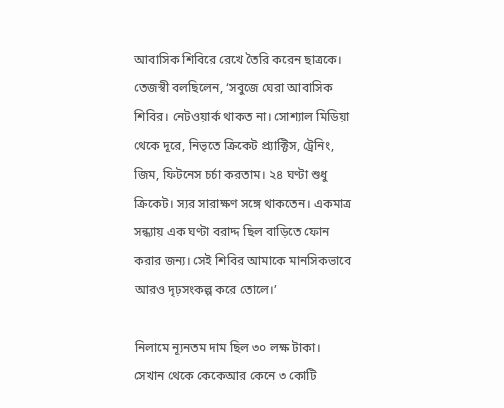আবাসিক শিবিরে রেখে তৈরি করেন ছাত্রকে। তেজস্বী বলছিলেন, ‘সবুজে ঘেরা আবাসিক শিবির। নেটওয়ার্ক থাকত না। সোশ্যাল মিডিয়া থেকে দূরে, নিভৃতে ক্রিকেট প্র্যাক্টিস, ট্রেনিং, জিম, ফিটনেস চর্চা করতাম। ২৪ ঘণ্টা শুধু ক্রিকেট। স্যর সারাক্ষণ সঙ্গে থাকতেন। একমাত্র সন্ধ্যায় এক ঘণ্টা বরাদ্দ ছিল বাড়িতে ফোন করার জন্য। সেই শিবির আমাকে মানসিকভাবে আরও দৃঢ়সংকল্প করে তোলে।’

নিলামে ন্যূনতম দাম ছিল ৩০ লক্ষ টাকা। সেখান থেকে কেকেআর কেনে ৩ কোটি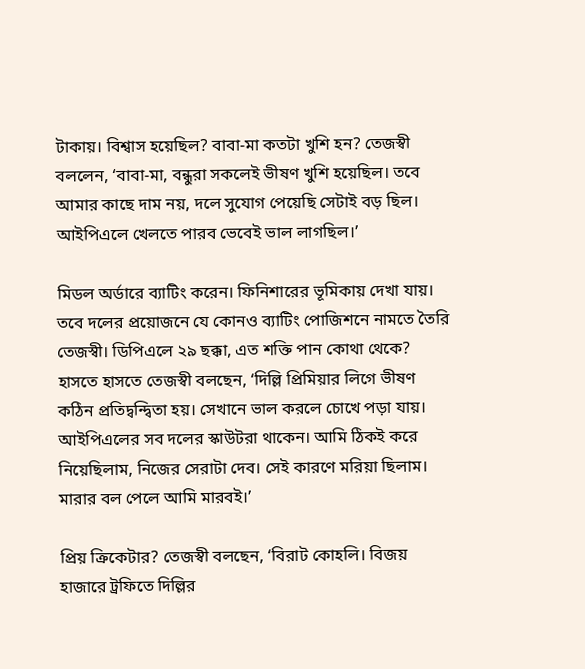টাকায়। বিশ্বাস হয়েছিল? বাবা-মা কতটা খুশি হন? তেজস্বী বললেন, ‘বাবা-মা, বন্ধুরা সকলেই ভীষণ খুশি হয়েছিল। তবে আমার কাছে দাম নয়, দলে সুযোগ পেয়েছি সেটাই বড় ছিল। আইপিএলে খেলতে পারব ভেবেই ভাল লাগছিল।’

মিডল অর্ডারে ব্যাটিং করেন। ফিনিশারের ভূমিকায় দেখা যায়। তবে দলের প্রয়োজনে যে কোনও ব্যাটিং পোজিশনে নামতে তৈরি তেজস্বী। ডিপিএলে ২৯ ছক্কা, এত শক্তি পান কোথা থেকে? হাসতে হাসতে তেজস্বী বলছেন, ‘দিল্লি প্রিমিয়ার লিগে ভীষণ কঠিন প্রতিদ্বন্দ্বিতা হয়। সেখানে ভাল করলে চোখে পড়া যায়। আইপিএলের সব দলের স্কাউটরা থাকেন। আমি ঠিকই করে নিয়েছিলাম, নিজের সেরাটা দেব। সেই কারণে মরিয়া ছিলাম। মারার বল পেলে আমি মারবই।’

প্রিয় ক্রিকেটার? তেজস্বী বলছেন, ‘বিরাট কোহলি। বিজয় হাজারে ট্রফিতে দিল্লির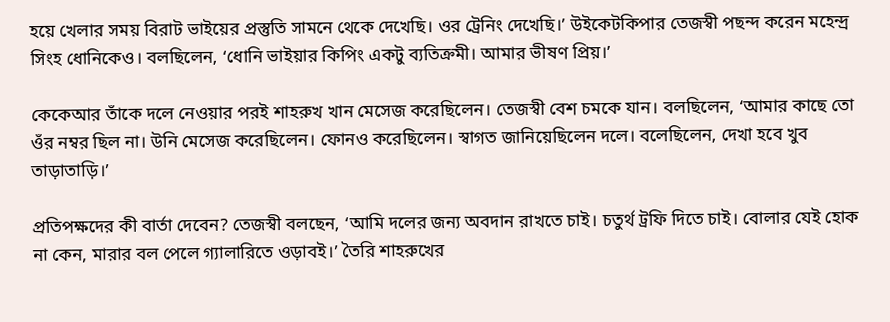হয়ে খেলার সময় বিরাট ভাইয়ের প্রস্তুতি সামনে থেকে দেখেছি। ওর ট্রেনিং দেখেছি।’ উইকেটকিপার তেজস্বী পছন্দ করেন মহেন্দ্র সিংহ ধোনিকেও। বলছিলেন, ‘ধোনি ভাইয়ার কিপিং একটু ব্যতিক্রমী। আমার ভীষণ প্রিয়।’

কেকেআর তাঁকে দলে নেওয়ার পরই শাহরুখ খান মেসেজ করেছিলেন। তেজস্বী বেশ চমকে যান। বলছিলেন, ‘আমার কাছে তো ওঁর নম্বর ছিল না। উনি মেসেজ করেছিলেন। ফোনও করেছিলেন। স্বাগত জানিয়েছিলেন দলে। বলেছিলেন, দেখা হবে খুব তাড়াতাড়ি।’

প্রতিপক্ষদের কী বার্তা দেবেন? তেজস্বী বলছেন, ‘আমি দলের জন্য অবদান রাখতে চাই। চতুর্থ ট্রফি দিতে চাই। বোলার যেই হোক না কেন, মারার বল পেলে গ্যালারিতে ওড়াবই।’ তৈরি শাহরুখের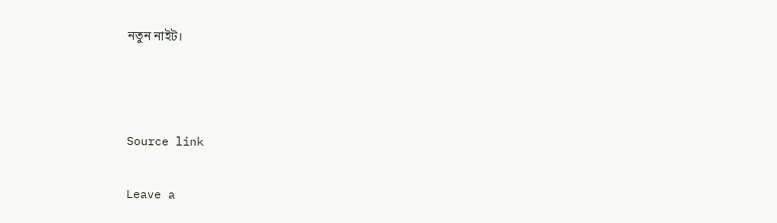নতুন নাইট।



Source link

Leave a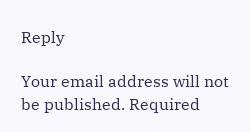Reply

Your email address will not be published. Required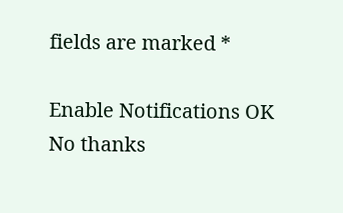fields are marked *

Enable Notifications OK No thanks